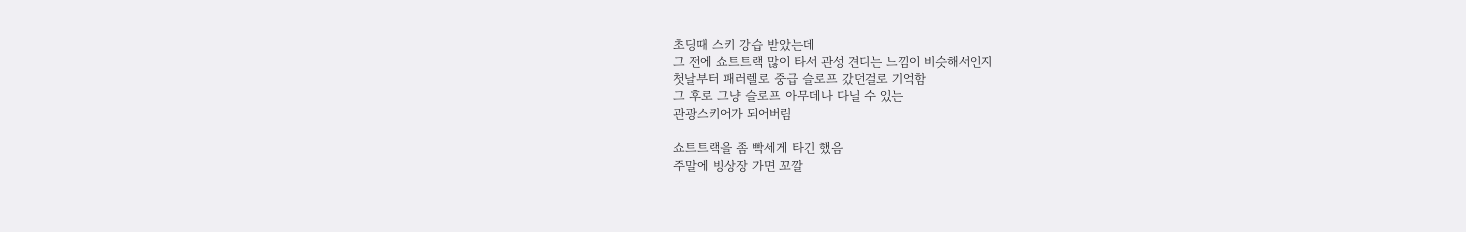초딩때 스키 강습 받았는데
그 전에 쇼트트랙 많이 타서 관성 견디는 느낌이 비슷해서인지
첫날부터 패러렐로 중급 슬로프 갔던걸로 기억함
그 후로 그냥 슬로프 아무데나 다닐 수 있는
관광스키어가 되어버림

쇼트트랙을 좀 빡세게 타긴 했음
주말에 빙상장 가면 꼬깔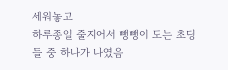세워놓고
하루종일 줄지어서 뺑뺑이 도는 초딩들 중 하나가 나였음